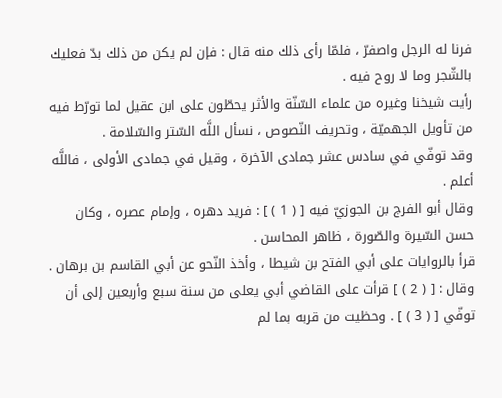فرنا له الرجل واصفرّ ، فلمّا رأى ذلك منه قال : فإن لم يكن من ذلك بدّ فعليك بالشّجر وما لا روح فيه .
رأيت شيخنا وغيره من علماء السّنّة والأثر يحطّون على ابن عقيل لما تورّط فيه من تأويل الجهميّة ، وتحريف النّصوص ، نسأل اللَّه السّتر والسّلامة .
وقد توفّي في سادس عشر جمادى الآخرة ، وقيل في جمادى الأولى ، فاللَّه أعلم .
وقال أبو الفرج بن الجوزيّ فيه [ ( 1 ) ] : فريد دهره ، وإمام عصره ، وكان حسن السّيرة والصّورة ، ظاهر المحاسن .
قرأ بالروايات على أبي الفتح بن شيطا ، وأخذ النّحو عن أبي القاسم بن برهان .
وقال : [ ( 2 ) ] قرأت على القاضي أبي يعلى من سنة سبع وأربعين إلى أن توفّي [ ( 3 ) ] . وحظيت من قربه بما لم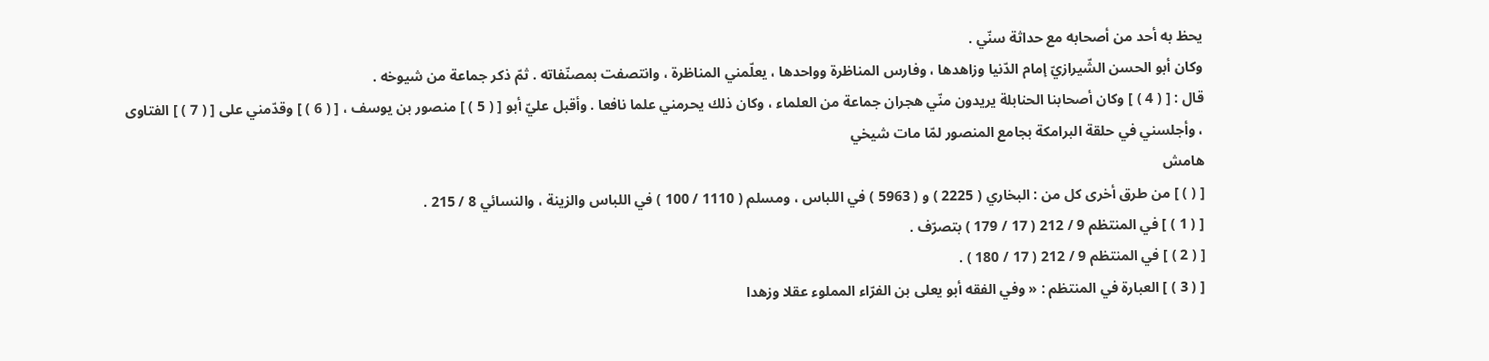يحظ به أحد من أصحابه مع حداثة سنّي .
وكان أبو الحسن الشّيرازيّ إمام الدّنيا وزاهدها ، وفارس المناظرة وواحدها ، يعلّمني المناظرة ، وانتصفت بمصنّفاته . ثمّ ذكر جماعة من شيوخه .
قال : [ ( 4 ) ] وكان أصحابنا الحنابلة يريدون منّي هجران جماعة من العلماء ، وكان ذلك يحرمني علما نافعا . وأقبل عليّ أبو [ ( 5 ) ] منصور بن يوسف ، [ ( 6 ) ] وقدّمني على [ ( 7 ) ] الفتاوى ، وأجلسني في حلقة البرامكة بجامع المنصور لمّا مات شيخي
هامش
[ ( ) ] من طرق أخرى كل من : البخاري ( 2225 ) و ( 5963 ) في اللباس ، ومسلم ( 1110 / 100 ) في اللباس والزينة ، والنسائي 8 / 215 .
[ ( 1 ) ] في المنتظم 9 / 212 ( 17 / 179 ) بتصرّف .
[ ( 2 ) ] في المنتظم 9 / 212 ( 17 / 180 ) .
[ ( 3 ) ] العبارة في المنتظم : « وفي الفقه أبو يعلى بن الفرّاء المملوء عقلا وزهدا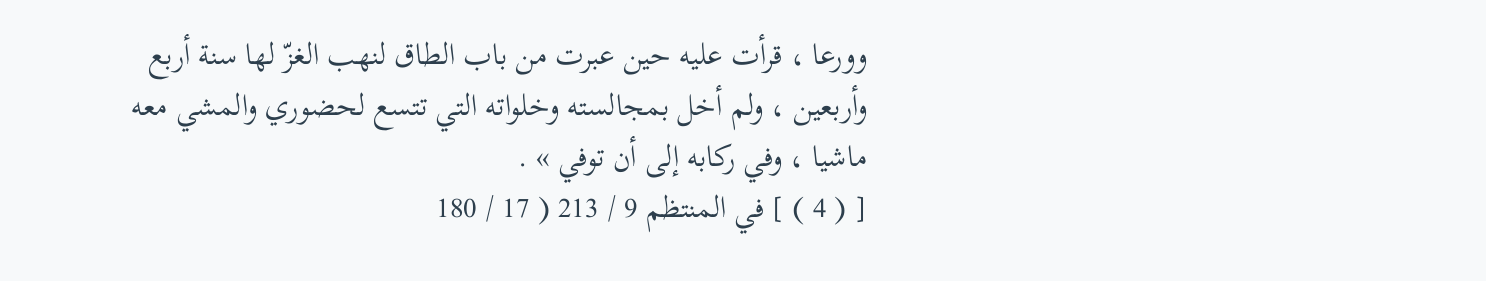وورعا ، قرأت عليه حين عبرت من باب الطاق لنهب الغزّ لها سنة أربع وأربعين ، ولم أخل بمجالسته وخلواته التي تتسع لحضوري والمشي معه ماشيا ، وفي ركابه إلى أن توفي » .
[ ( 4 ) ] في المنتظم 9 / 213 ( 17 / 180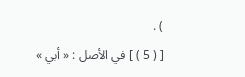) .
[ ( 5 ) ] في الأصل : « أبي »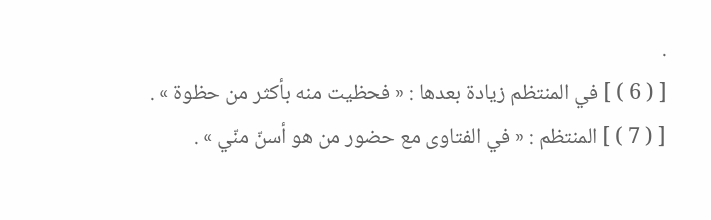.
[ ( 6 ) ] في المنتظم زيادة بعدها : « فحظيت منه بأكثر من حظوة » .
[ ( 7 ) ] المنتظم : « في الفتاوى مع حضور من هو أسنّ منّي » .